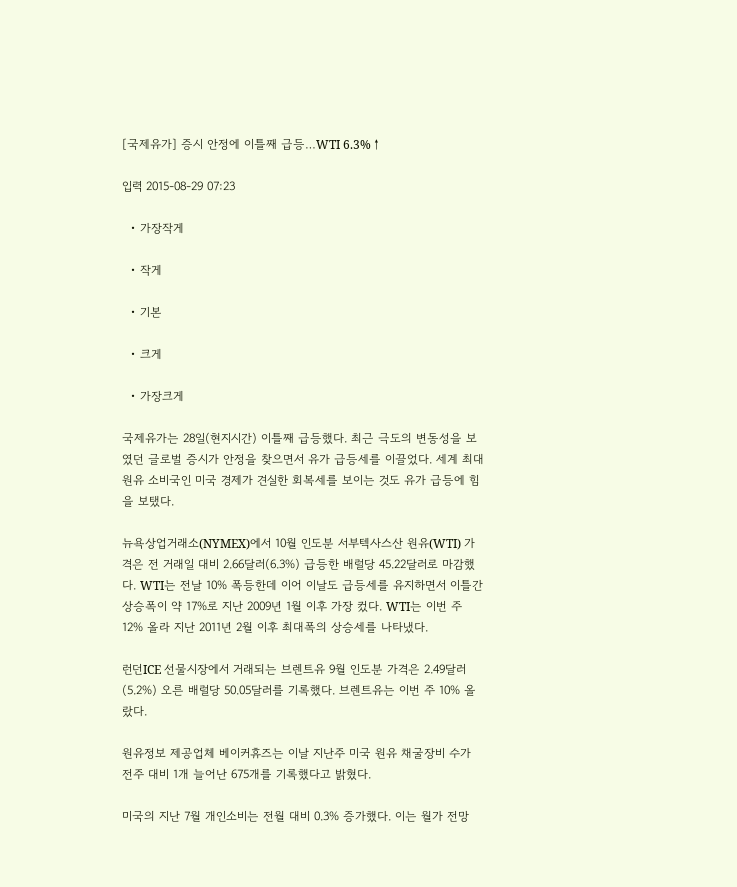[국제유가] 증시 안정에 이틀째 급등…WTI 6.3%↑

입력 2015-08-29 07:23

  • 가장작게

  • 작게

  • 기본

  • 크게

  • 가장크게

국제유가는 28일(현지시간) 이틀째 급등했다. 최근 극도의 변동성을 보였던 글로벌 증시가 안정을 찾으면서 유가 급등세를 이끌었다. 세계 최대 원유 소비국인 미국 경제가 견실한 회복세를 보이는 것도 유가 급등에 힘을 보탰다.

뉴욕상업거래소(NYMEX)에서 10월 인도분 서부텍사스산 원유(WTI) 가격은 전 거래일 대비 2.66달러(6.3%) 급등한 배럴당 45.22달러로 마감했다. WTI는 전날 10% 폭등한데 이어 이날도 급등세를 유지하면서 이틀간 상승폭이 약 17%로 지난 2009년 1월 이후 가장 컸다. WTI는 이번 주 12% 올라 지난 2011년 2월 이후 최대폭의 상승세를 나타냈다.

런던ICE 선물시장에서 거래되는 브렌트유 9월 인도분 가격은 2.49달러(5.2%) 오른 배럴당 50.05달러를 기록했다. 브렌트유는 이번 주 10% 올랐다.

원유정보 제공업체 베이커휴즈는 이날 지난주 미국 원유 채굴장비 수가 전주 대비 1개 늘어난 675개를 기록했다고 밝혔다.

미국의 지난 7월 개인소비는 전월 대비 0.3% 증가했다. 이는 월가 전망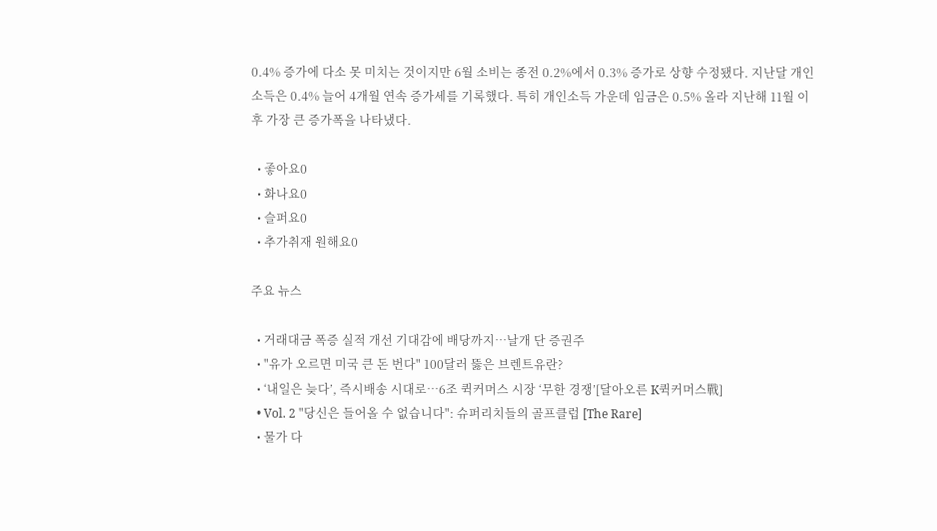0.4% 증가에 다소 못 미치는 것이지만 6월 소비는 종전 0.2%에서 0.3% 증가로 상향 수정됐다. 지난달 개인소득은 0.4% 늘어 4개월 연속 증가세를 기록했다. 특히 개인소득 가운데 임금은 0.5% 올라 지난해 11월 이후 가장 큰 증가폭을 나타냈다.

  • 좋아요0
  • 화나요0
  • 슬퍼요0
  • 추가취재 원해요0

주요 뉴스

  • 거래대금 폭증 실적 개선 기대감에 배당까지…날개 단 증권주
  • "유가 오르면 미국 큰 돈 번다" 100달러 뚫은 브렌트유란?
  • ‘내일은 늦다’, 즉시배송 시대로⋯6조 퀵커머스 시장 ‘무한 경쟁’[달아오른 K퀵커머스戰]
  • Vol. 2 "당신은 들어올 수 없습니다": 슈퍼리치들의 골프클럽 [The Rare]
  • 물가 다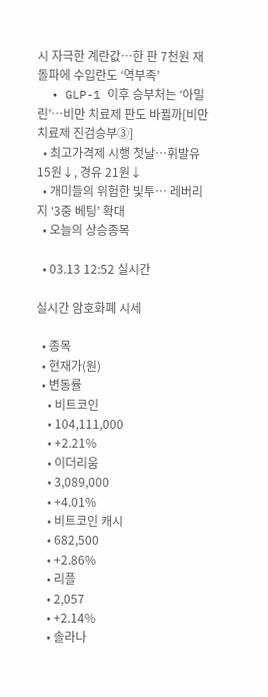시 자극한 계란값…한 판 7천원 재돌파에 수입란도 ‘역부족’
  • GLP-1 이후 승부처는 ‘아밀린’…비만 치료제 판도 바뀔까[비만치료제 진검승부③]
  • 최고가격제 시행 첫날⋯휘발유 15원↓, 경유 21원↓
  • 개미들의 위험한 빛투⋯ 레버리지 ‘3중 베팅’ 확대
  • 오늘의 상승종목

  • 03.13 12:52 실시간

실시간 암호화폐 시세

  • 종목
  • 현재가(원)
  • 변동률
    • 비트코인
    • 104,111,000
    • +2.21%
    • 이더리움
    • 3,089,000
    • +4.01%
    • 비트코인 캐시
    • 682,500
    • +2.86%
    • 리플
    • 2,057
    • +2.14%
    • 솔라나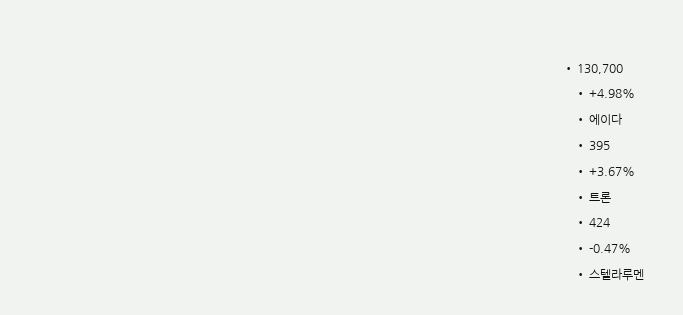• 130,700
    • +4.98%
    • 에이다
    • 395
    • +3.67%
    • 트론
    • 424
    • -0.47%
    • 스텔라루멘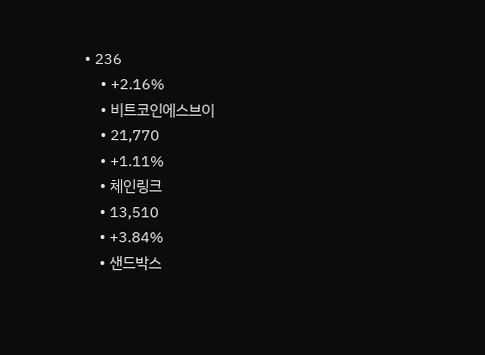• 236
    • +2.16%
    • 비트코인에스브이
    • 21,770
    • +1.11%
    • 체인링크
    • 13,510
    • +3.84%
    • 샌드박스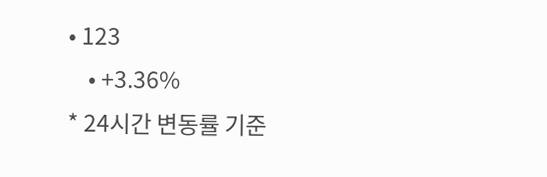• 123
    • +3.36%
* 24시간 변동률 기준